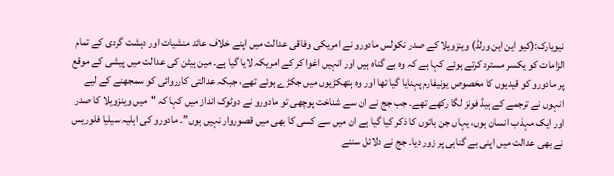نیویارک:(کیو این این ورلڈ) وینزویلا کے صدر نکولس مادورو نے امریکی وفاقی عدالت میں اپنے خلاف عائد منشیات اور دہشت گردی کے تمام الزامات کو یکسر مسترد کرتے ہوئے کہا ہے کہ وہ بے گناہ ہیں اور انہیں اغوا کر کے امریکہ لایا گیا ہے۔ مین ہیٹن کی عدالت میں پیشی کے موقع پر مادورو کو قیدیوں کا مخصوص یونیفارم پہنایا گیا تھا اور وہ ہتھکڑیوں میں جکڑے ہوئے تھے، جبکہ عدالتی کارروائی کو سمجھنے کے لیے انہوں نے ترجمے کے ہیڈ فونز لگا رکھے تھے۔ جب جج نے ان سے شناخت پوچھی تو مادورو نے دوٹوک انداز میں کہا کہ "میں وینزویلا کا صدر اور ایک مہذب انسان ہوں، یہاں جن باتوں کا ذکر کیا گیا ہے ان میں سے کسی کا بھی میں قصوروار نہیں ہوں”۔ مادورو کی اہلیہ سیلیا فلوریس نے بھی عدالت میں اپنی بے گناہی پر زور دیا۔ جج نے دلائل سننے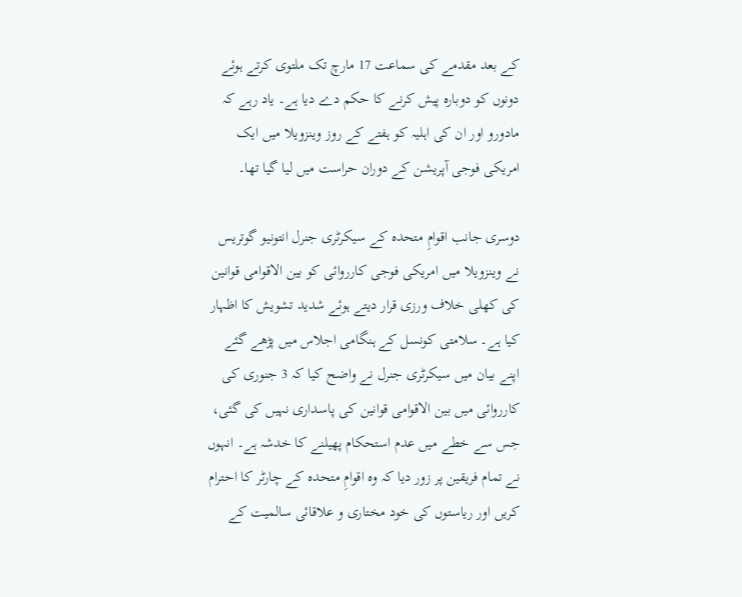کے بعد مقدمے کی سماعت 17 مارچ تک ملتوی کرتے ہوئے دونوں کو دوبارہ پیش کرنے کا حکم دے دیا ہے۔ یاد رہے کہ مادورو اور ان کی اہلیہ کو ہفتے کے روز وینزویلا میں ایک امریکی فوجی آپریشن کے دوران حراست میں لیا گیا تھا۔

دوسری جانب اقوامِ متحدہ کے سیکرٹری جنرل انتونیو گوتریس نے وینزویلا میں امریکی فوجی کارروائی کو بین الاقوامی قوانین کی کھلی خلاف ورزی قرار دیتے ہوئے شدید تشویش کا اظہار کیا ہے۔ سلامتی کونسل کے ہنگامی اجلاس میں پڑھے گئے اپنے بیان میں سیکرٹری جنرل نے واضح کیا کہ 3 جنوری کی کارروائی میں بین الاقوامی قوانین کی پاسداری نہیں کی گئی، جس سے خطے میں عدم استحکام پھیلنے کا خدشہ ہے۔ انہوں نے تمام فریقین پر زور دیا کہ وہ اقوامِ متحدہ کے چارٹر کا احترام کریں اور ریاستوں کی خود مختاری و علاقائی سالمیت کے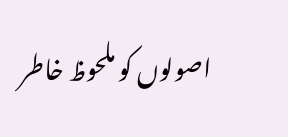اصولوں کو ملحوظ خاطر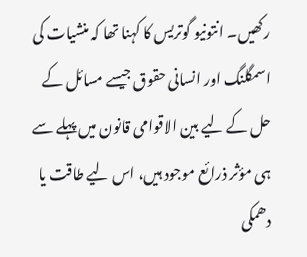رکھیں۔ انتونیو گوتریس کا کہنا تھا کہ منشیات کی اسمگلنگ اور انسانی حقوق جیسے مسائل کے حل کے لیے بین الاقوامی قانون میں پہلے سے ہی مؤثر ذرائع موجود ہیں، اس لیے طاقت یا دھمکی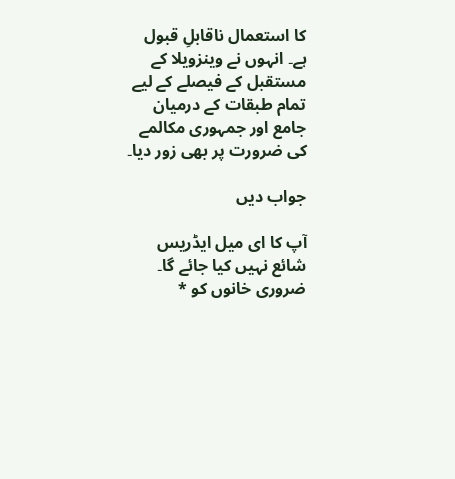کا استعمال ناقابلِ قبول ہے۔ انہوں نے وینزویلا کے مستقبل کے فیصلے کے لیے تمام طبقات کے درمیان جامع اور جمہوری مکالمے کی ضرورت پر بھی زور دیا۔

جواب دیں

آپ کا ای میل ایڈریس شائع نہیں کیا جائے گا۔ ضروری خانوں کو *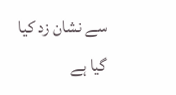سے نشان زد کیا گیا ہے